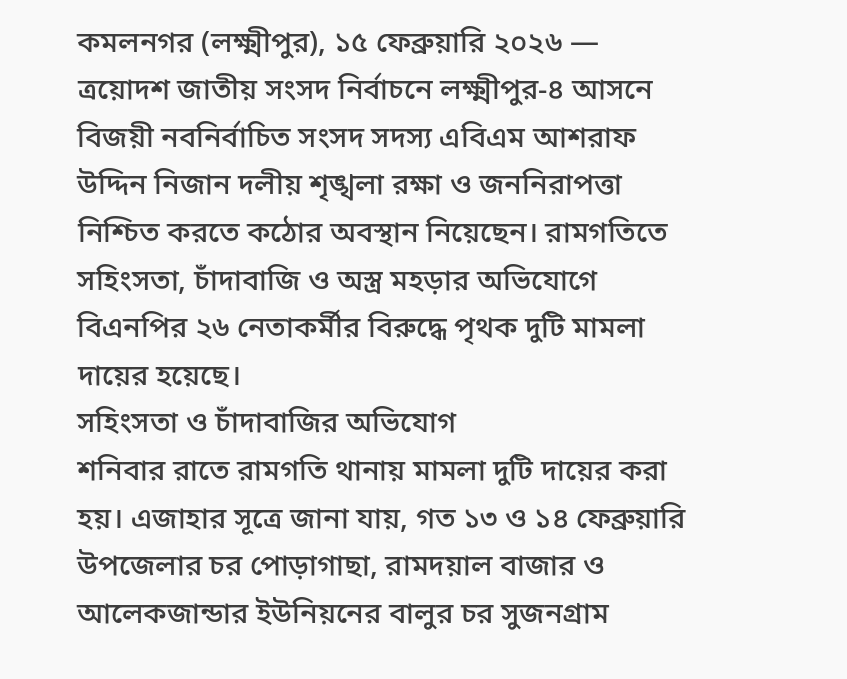কমলনগর (লক্ষ্মীপুর), ১৫ ফেব্রুয়ারি ২০২৬ —
ত্রয়োদশ জাতীয় সংসদ নির্বাচনে লক্ষ্মীপুর-৪ আসনে বিজয়ী নবনির্বাচিত সংসদ সদস্য এবিএম আশরাফ উদ্দিন নিজান দলীয় শৃঙ্খলা রক্ষা ও জননিরাপত্তা নিশ্চিত করতে কঠোর অবস্থান নিয়েছেন। রামগতিতে সহিংসতা, চাঁদাবাজি ও অস্ত্র মহড়ার অভিযোগে বিএনপির ২৬ নেতাকর্মীর বিরুদ্ধে পৃথক দুটি মামলা দায়ের হয়েছে।
সহিংসতা ও চাঁদাবাজির অভিযোগ
শনিবার রাতে রামগতি থানায় মামলা দুটি দায়ের করা হয়। এজাহার সূত্রে জানা যায়, গত ১৩ ও ১৪ ফেব্রুয়ারি উপজেলার চর পোড়াগাছা, রামদয়াল বাজার ও আলেকজান্ডার ইউনিয়নের বালুর চর সুজনগ্রাম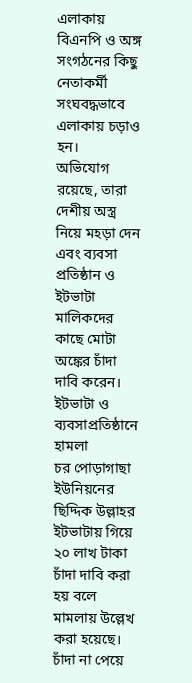এলাকায় বিএনপি ও অঙ্গ সংগঠনের কিছু নেতাকর্মী সংঘবদ্ধভাবে এলাকায় চড়াও হন।
অভিযোগ রয়েছে, তারা দেশীয় অস্ত্র নিয়ে মহড়া দেন এবং ব্যবসা প্রতিষ্ঠান ও ইটভাটা মালিকদের কাছে মোটা অঙ্কের চাঁদা দাবি করেন।
ইটভাটা ও ব্যবসাপ্রতিষ্ঠানে হামলা
চর পোড়াগাছা ইউনিয়নের ছিদ্দিক উল্লাহর ইটভাটায় গিয়ে ২০ লাখ টাকা চাঁদা দাবি করা হয় বলে মামলায় উল্লেখ করা হয়েছে। চাঁদা না পেয়ে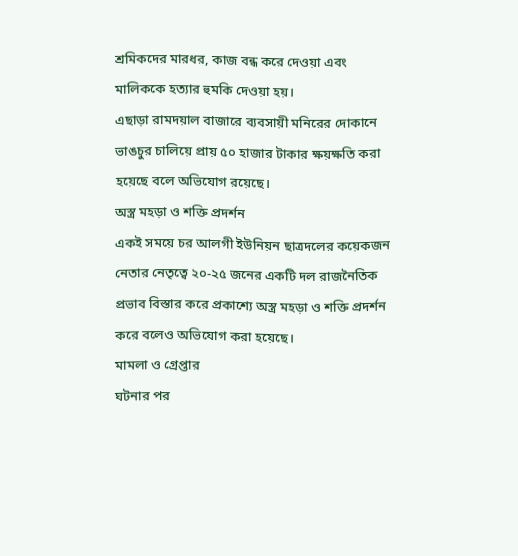শ্রমিকদের মারধর, কাজ বন্ধ করে দেওয়া এবং মালিককে হত্যার হুমকি দেওয়া হয়।
এছাড়া রামদয়াল বাজারে ব্যবসায়ী মনিরের দোকানে ভাঙচুর চালিয়ে প্রায় ৫০ হাজার টাকার ক্ষয়ক্ষতি করা হয়েছে বলে অভিযোগ রয়েছে।
অস্ত্র মহড়া ও শক্তি প্রদর্শন
একই সময়ে চর আলগী ইউনিয়ন ছাত্রদলের কয়েকজন নেতার নেতৃত্বে ২০-২৫ জনের একটি দল রাজনৈতিক প্রভাব বিস্তার করে প্রকাশ্যে অস্ত্র মহড়া ও শক্তি প্রদর্শন করে বলেও অভিযোগ করা হয়েছে।
মামলা ও গ্রেপ্তার
ঘটনার পর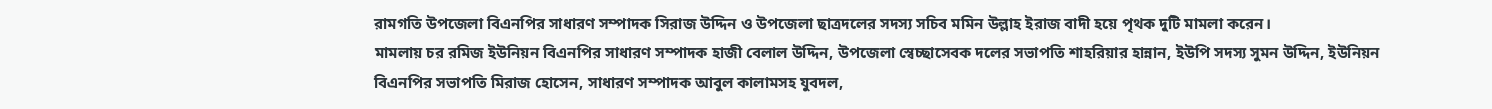রামগতি উপজেলা বিএনপির সাধারণ সম্পাদক সিরাজ উদ্দিন ও উপজেলা ছাত্রদলের সদস্য সচিব মমিন উল্লাহ ইরাজ বাদী হয়ে পৃথক দুটি মামলা করেন।
মামলায় চর রমিজ ইউনিয়ন বিএনপির সাধারণ সম্পাদক হাজী বেলাল উদ্দিন, উপজেলা স্বেচ্ছাসেবক দলের সভাপতি শাহরিয়ার হান্নান, ইউপি সদস্য সুমন উদ্দিন, ইউনিয়ন বিএনপির সভাপতি মিরাজ হোসেন, সাধারণ সম্পাদক আবুল কালামসহ যুবদল,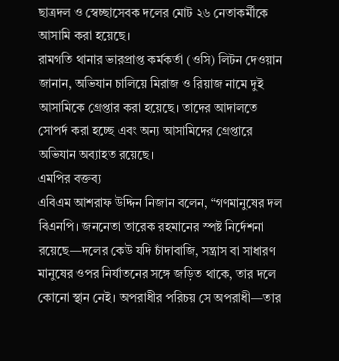ছাত্রদল ও স্বেচ্ছাসেবক দলের মোট ২৬ নেতাকর্মীকে আসামি করা হয়েছে।
রামগতি থানার ভারপ্রাপ্ত কর্মকর্তা (ওসি) লিটন দেওয়ান জানান, অভিযান চালিয়ে মিরাজ ও রিয়াজ নামে দুই আসামিকে গ্রেপ্তার করা হয়েছে। তাদের আদালতে সোপর্দ করা হচ্ছে এবং অন্য আসামিদের গ্রেপ্তারে অভিযান অব্যাহত রয়েছে।
এমপির বক্তব্য
এবিএম আশরাফ উদ্দিন নিজান বলেন, “গণমানুষের দল বিএনপি। জননেতা তারেক রহমানের স্পষ্ট নির্দেশনা রয়েছে—দলের কেউ যদি চাঁদাবাজি, সন্ত্রাস বা সাধারণ মানুষের ওপর নির্যাতনের সঙ্গে জড়িত থাকে, তার দলে কোনো স্থান নেই। অপরাধীর পরিচয় সে অপরাধী—তার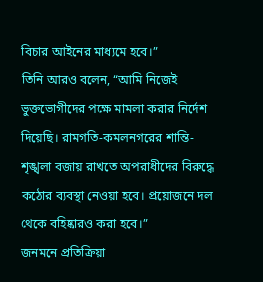বিচার আইনের মাধ্যমে হবে।”
তিনি আরও বলেন, “আমি নিজেই ভুক্তভোগীদের পক্ষে মামলা করার নির্দেশ দিয়েছি। রামগতি-কমলনগরের শান্তি-শৃঙ্খলা বজায় রাখতে অপরাধীদের বিরুদ্ধে কঠোর ব্যবস্থা নেওয়া হবে। প্রয়োজনে দল থেকে বহিষ্কারও করা হবে।”
জনমনে প্রতিক্রিয়া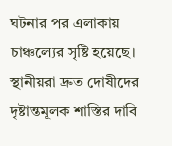ঘটনার পর এলাকায় চাঞ্চল্যের সৃষ্টি হয়েছে। স্থানীয়রা দ্রুত দোষীদের দৃষ্টান্তমূলক শাস্তির দাবি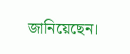জানিয়েছেন।